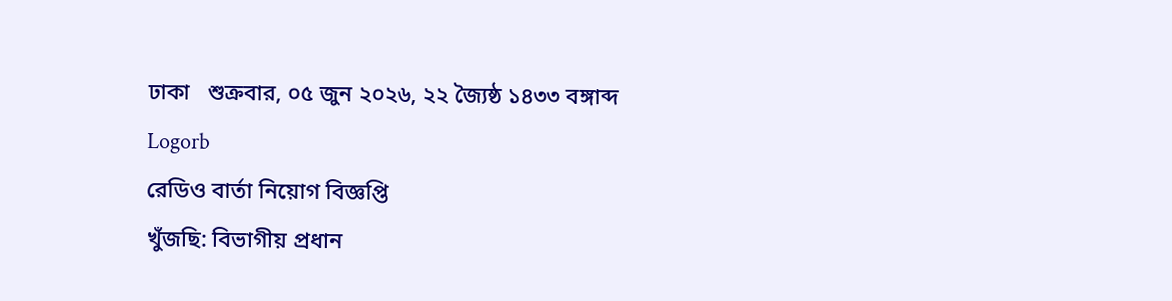ঢাকা   শুক্রবার, ০৫ জুন ২০২৬, ২২ জ্যৈষ্ঠ ১৪৩৩ বঙ্গাব্দ
Logorb
রেডিও বার্তা নিয়োগ বিজ্ঞপ্তি
খুঁজছি: বিভাগীয় প্রধান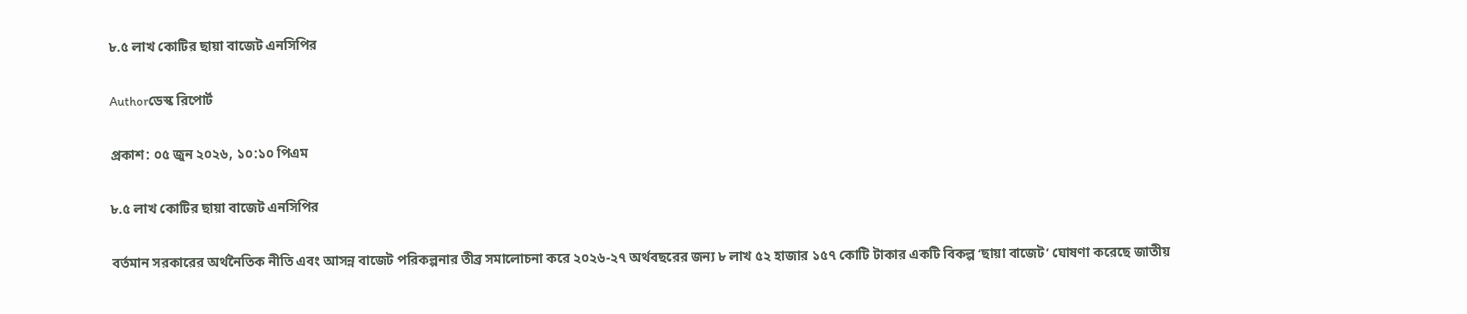৮.৫ লাখ কোটির ছায়া বাজেট এনসিপির

Authorডেস্ক রিপোর্ট

প্রকাশ: ০৫ জুন ২০২৬, ১০:১০ পিএম

৮.৫ লাখ কোটির ছায়া বাজেট এনসিপির

বর্তমান সরকারের অর্থনৈতিক নীতি এবং আসন্ন বাজেট পরিকল্পনার তীব্র সমালোচনা করে ২০২৬-২৭ অর্থবছরের জন্য ৮ লাখ ৫২ হাজার ১৫৭ কোটি টাকার একটি বিকল্প ‘ছায়া বাজেট’ ঘোষণা করেছে জাতীয়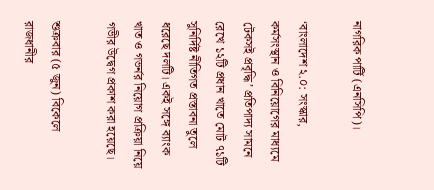নাগরিক পার্টি (এনসিপি)।

‘বাংলাদেশ ২.০: সংস্কার, কর্মসংস্থান ও বিনিয়োগের মাধ্যমে টেকসই প্রবৃদ্ধি’ প্রতিপাদ্য সামনে রেখে ১২টি প্রধান খাতে মোট ৭১টি সুনির্দিষ্ট নীতিগত প্রস্তাবনা তুলে ধরেছে দলটি। একই সঙ্গে ব্যাংক খাত ও গভর্নর নিয়োগ প্রক্রিয়া নিয়ে গভীর উদ্বেগ প্রকাশ করা হয়েছে।

শুক্রবার (৫ জুন) বিকেলে রাজধানীর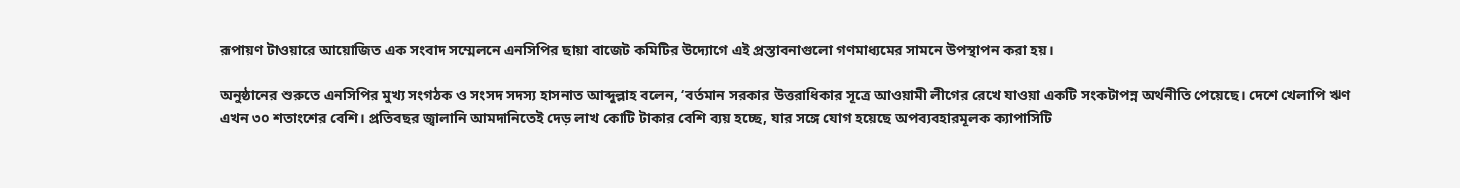রূপায়ণ টাওয়ারে আয়োজিত এক সংবাদ সম্মেলনে এনসিপির ছায়া বাজেট কমিটির উদ্যোগে এই প্রস্তাবনাগুলো গণমাধ্যমের সামনে উপস্থাপন করা হয়।

অনুষ্ঠানের শুরুতে এনসিপির মুখ্য সংগঠক ও সংসদ সদস্য হাসনাত আব্দুল্লাহ বলেন, ‘বর্তমান সরকার উত্তরাধিকার সূত্রে আওয়ামী লীগের রেখে যাওয়া একটি সংকটাপন্ন অর্থনীতি পেয়েছে। দেশে খেলাপি ঋণ এখন ৩০ শতাংশের বেশি। প্রতিবছর জ্বালানি আমদানিতেই দেড় লাখ কোটি টাকার বেশি ব্যয় হচ্ছে, যার সঙ্গে যোগ হয়েছে অপব্যবহারমূলক ক্যাপাসিটি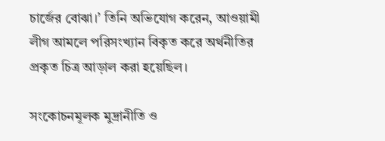চার্জের বোঝা।’ তিনি অভিযোগ করেন, আওয়ামী লীগ আমলে পরিসংখ্যান বিকৃত করে অর্থনীতির প্রকৃত চিত্র আড়াল করা হয়েছিল।

সংকোচনমূলক মুদ্রানীতি ও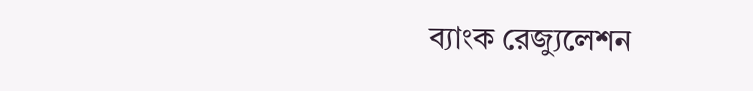ব্যাংক রেজ্যুলেশন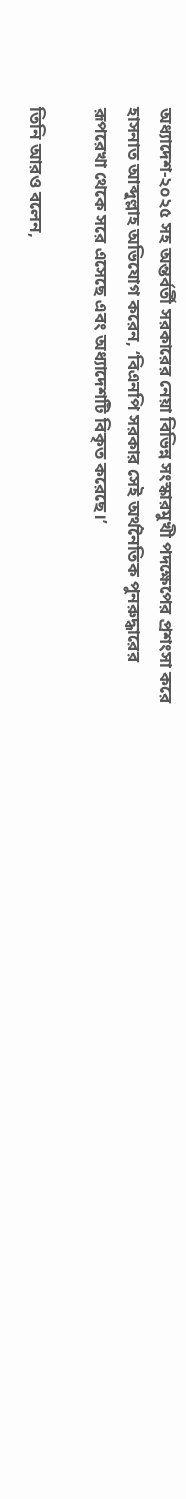অধ্যাদেশ-২০২৫ সহ অন্তর্বর্তী সরকারের নেয়া বিভিন্ন সংস্কারমুখী পদক্ষেপের প্রশংসা করে হাসনাত আব্দুল্লাহ অভিযোগ করেন, ‘বিএনপি সরকার সেই অর্থনৈতিক পুনরুদ্ধারের রূপরেখা থেকে সরে এসেছে এবং অধ্যাদেশটি বিকৃত করেছে।’

তিনি আরও বলেন,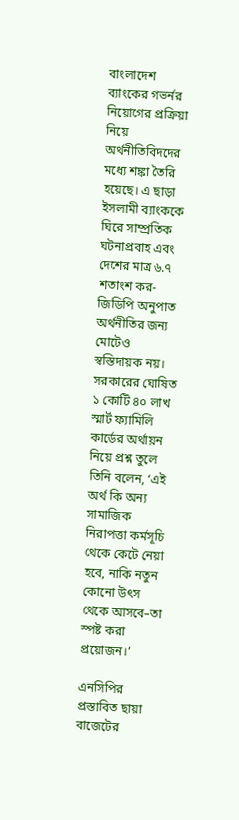বাংলাদেশ ব্যাংকের গভর্নর নিয়োগের প্রক্রিয়া নিয়ে অর্থনীতিবিদদের মধ্যে শঙ্কা তৈরি হয়েছে। এ ছাড়া ইসলামী ব্যাংককে ঘিরে সাম্প্রতিক ঘটনাপ্রবাহ এবং দেশের মাত্র ৬.৭ শতাংশ কর-জিডিপি অনুপাত অর্থনীতির জন্য মোটেও স্বস্তিদায়ক নয়। সরকারের ঘোষিত ১ কোটি ৪০ লাখ স্মার্ট ফ্যামিলি কার্ডের অর্থায়ন নিয়ে প্রশ্ন তুলে তিনি বলেন, ‘এই অর্থ কি অন্য সামাজিক নিরাপত্তা কর্মসূচি থেকে কেটে নেয়া হবে, নাকি নতুন কোনো উৎস থেকে আসবে–তা স্পষ্ট করা প্রয়োজন।’

এনসিপির প্রস্তাবিত ছায়া বাজেটের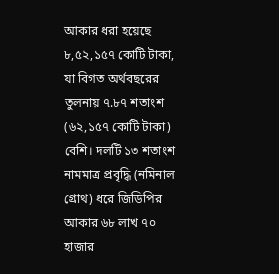আকার ধরা হয়েছে ৮,৫২,১৫৭ কোটি টাকা, যা বিগত অর্থবছরের তুলনায় ৭.৮৭ শতাংশ (৬২,১৫৭ কোটি টাকা) বেশি। দলটি ১৩ শতাংশ নামমাত্র প্রবৃদ্ধি (নমিনাল গ্রোথ) ধরে জিডিপির আকার ৬৮ লাখ ৭০ হাজার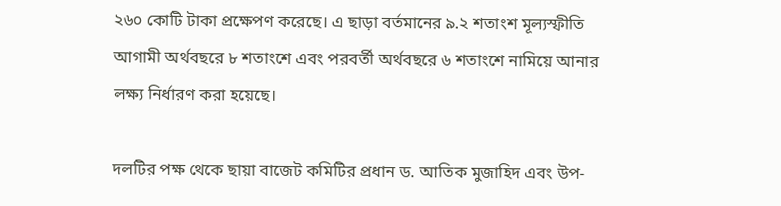২৬০ কোটি টাকা প্রক্ষেপণ করেছে। এ ছাড়া বর্তমানের ৯.২ শতাংশ মূল্যস্ফীতি আগামী অর্থবছরে ৮ শতাংশে এবং পরবর্তী অর্থবছরে ৬ শতাংশে নামিয়ে আনার লক্ষ্য নির্ধারণ করা হয়েছে।

দলটির পক্ষ থেকে ছায়া বাজেট কমিটির প্রধান ড. আতিক মুজাহিদ এবং উপ-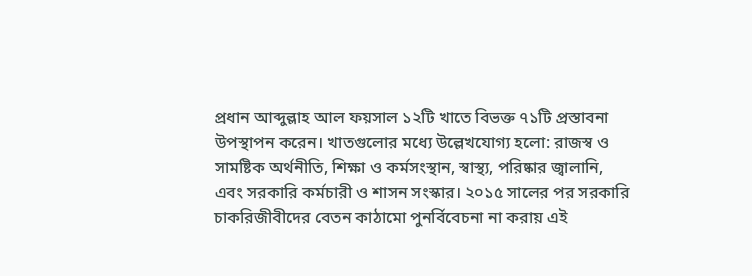প্রধান আব্দুল্লাহ আল ফয়সাল ১২টি খাতে বিভক্ত ৭১টি প্রস্তাবনা উপস্থাপন করেন। খাতগুলোর মধ্যে উল্লেখযোগ্য হলো: রাজস্ব ও সামষ্টিক অর্থনীতি, শিক্ষা ও কর্মসংস্থান, স্বাস্থ্য, পরিষ্কার জ্বালানি, এবং সরকারি কর্মচারী ও শাসন সংস্কার। ২০১৫ সালের পর সরকারি চাকরিজীবীদের বেতন কাঠামো পুনর্বিবেচনা না করায় এই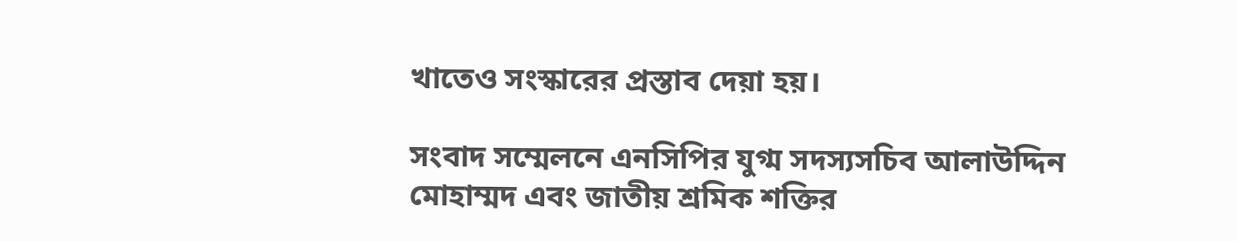খাতেও সংস্কারের প্রস্তাব দেয়া হয়।

সংবাদ সম্মেলনে এনসিপির যুগ্ম সদস্যসচিব আলাউদ্দিন মোহাম্মদ এবং জাতীয় শ্রমিক শক্তির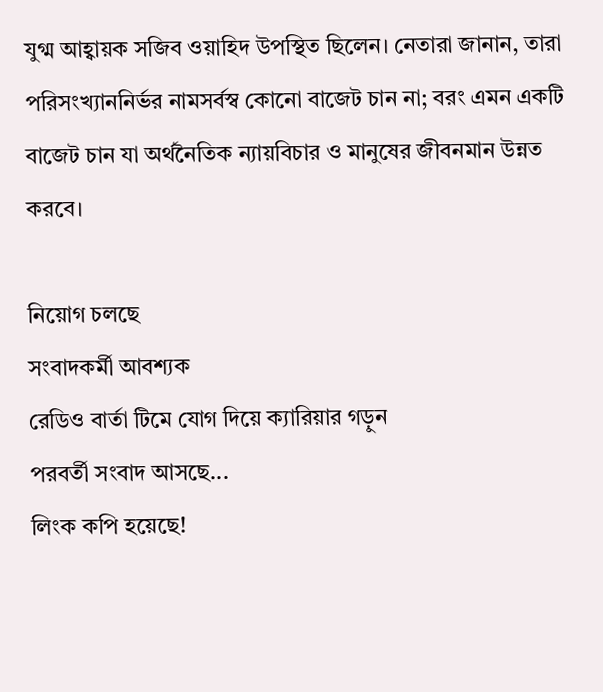যুগ্ম আহ্বায়ক সজিব ওয়াহিদ উপস্থিত ছিলেন। নেতারা জানান, তারা পরিসংখ্যাননির্ভর নামসর্বস্ব কোনো বাজেট চান না; বরং এমন একটি বাজেট চান যা অর্থনৈতিক ন্যায়বিচার ও মানুষের জীবনমান উন্নত করবে।

নিয়োগ চলছে
সংবাদকর্মী আবশ্যক
রেডিও বার্তা টিমে যোগ দিয়ে ক্যারিয়ার গড়ুন
পরবর্তী সংবাদ আসছে...
লিংক কপি হয়েছে!